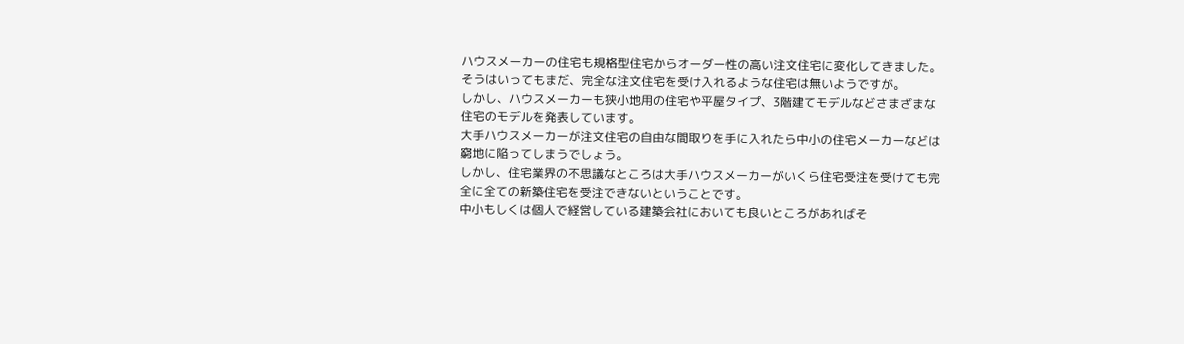ハウスメーカーの住宅も規格型住宅からオーダー性の高い注文住宅に変化してきました。そうはいってもまだ、完全な注文住宅を受け入れるような住宅は無いようですが。
しかし、ハウスメーカーも狭小地用の住宅や平屋タイプ、3階建てモデルなどさまざまな住宅のモデルを発表しています。
大手ハウスメーカーが注文住宅の自由な間取りを手に入れたら中小の住宅メーカーなどは窮地に陥ってしまうでしょう。
しかし、住宅業界の不思議なところは大手ハウスメーカーがいくら住宅受注を受けても完全に全ての新築住宅を受注できないということです。
中小もしくは個人で経営している建築会社においても良いところがあればそ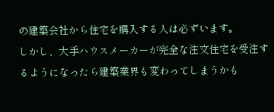の建築会社から住宅を購入する人は必ずいます。
しかし、大手ハウスメーカーが完全な注文住宅を受注するようになったら建築業界も変わってしまうかも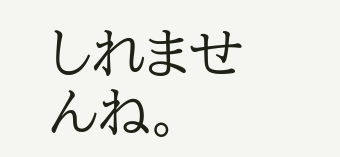しれませんね。